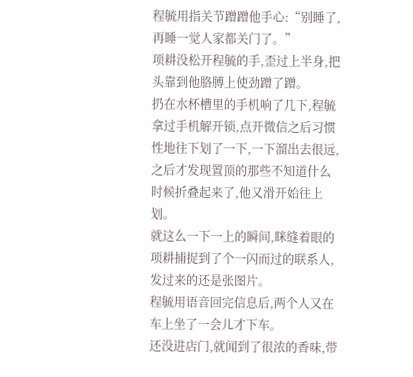程毓用指关节蹭蹭他手心:“别睡了,再睡一觉人家都关门了。”
项耕没松开程毓的手,歪过上半身,把头靠到他胳膊上使劲蹭了蹭。
扔在水杯槽里的手机响了几下,程毓拿过手机解开锁,点开微信之后习惯性地往下划了一下,一下溜出去很远,之后才发现置顶的那些不知道什么时候折叠起来了,他又滑开始往上划。
就这么一下一上的瞬间,眯缝着眼的项耕捕捉到了个一闪而过的联系人,发过来的还是张图片。
程毓用语音回完信息后,两个人又在车上坐了一会儿才下车。
还没进店门,就闻到了很浓的香味,带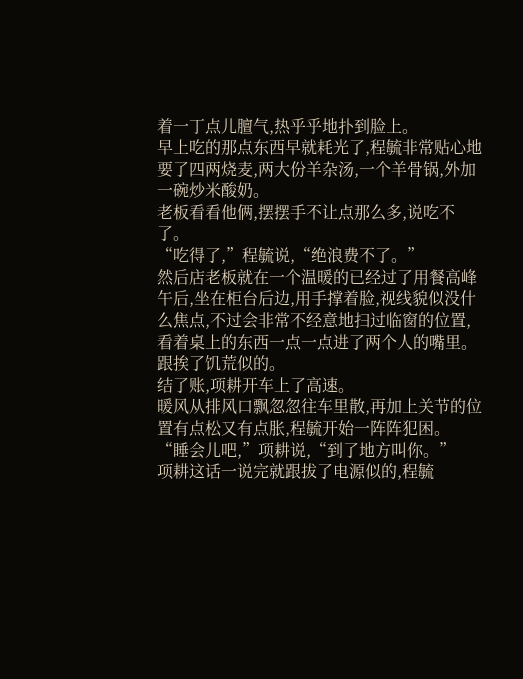着一丁点儿膻气,热乎乎地扑到脸上。
早上吃的那点东西早就耗光了,程毓非常贴心地要了四两烧麦,两大份羊杂汤,一个羊骨锅,外加一碗炒米酸奶。
老板看看他俩,摆摆手不让点那么多,说吃不了。
“吃得了,”程毓说,“绝浪费不了。”
然后店老板就在一个温暖的已经过了用餐高峰午后,坐在柜台后边,用手撑着脸,视线貌似没什么焦点,不过会非常不经意地扫过临窗的位置,看着桌上的东西一点一点进了两个人的嘴里。
跟挨了饥荒似的。
结了账,项耕开车上了高速。
暖风从排风口飘忽忽往车里散,再加上关节的位置有点松又有点胀,程毓开始一阵阵犯困。
“睡会儿吧,”项耕说,“到了地方叫你。”
项耕这话一说完就跟拔了电源似的,程毓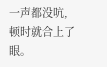一声都没吭,顿时就合上了眼。